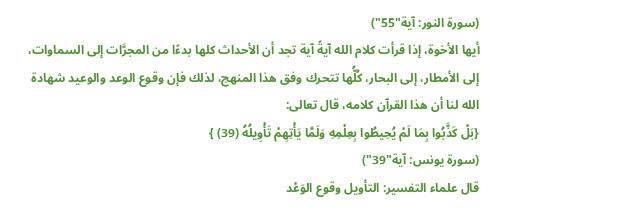(سورة النور: آية"55")
أيها الأخوة، إذا قرأت كلام الله آيةً آية تجد أن الأحداث كلها بدءًا من المجرَّات إلى السماوات، إلى الأمطار، إلى البحار، كُلُّها تتحرك وفق هذا المنهج، لذلك فإن وقوع الوعد والوعيد شهادة الله لنا أن هذا القرآن كلامه، قال تعالى:
{بَلْ كَذَّبُوا بِمَا لَمْ يُحِيطُوا بِعِلْمِهِ وَلَمَّا يَأْتِهِمْ تَأْوِيلُهُ (39) }
(سورة يونس: آية"39")
قال علماء التفسير: التأويل وقوع الوَعْد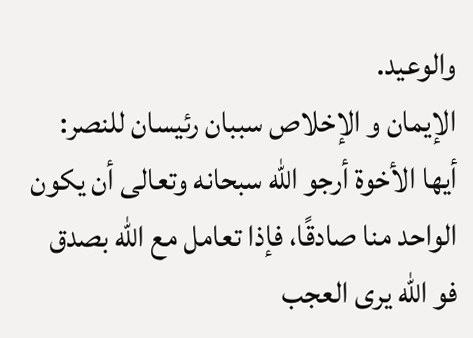والوعيد.
الإيمان و الإخلاص سببان رئيسان للنصر:
أيها الأخوة أرجو الله سبحانه وتعالى أن يكون الواحد منا صادقًا، فإذا تعامل مع الله بصدق فو الله يرى العجب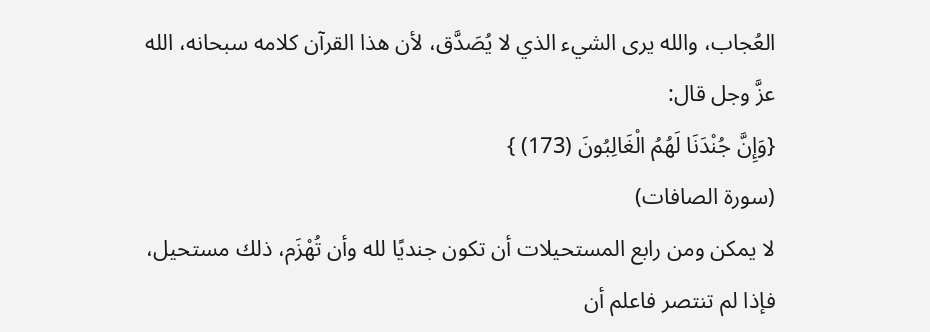العُجاب، والله يرى الشيء الذي لا يُصَدَّق، لأن هذا القرآن كلامه سبحانه، الله عزَّ وجل قال:
{وَإِنَّ جُنْدَنَا لَهُمُ الْغَالِبُونَ (173) }
(سورة الصافات)
لا يمكن ومن رابع المستحيلات أن تكون جنديًا لله وأن تُهْزَم، ذلك مستحيل، فإذا لم تنتصر فاعلم أن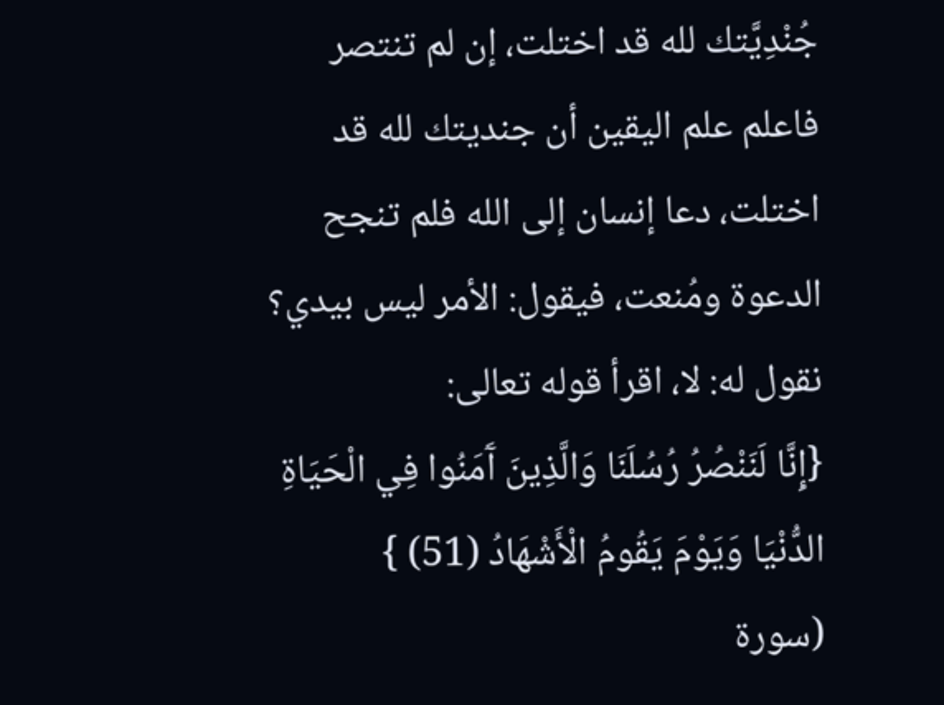جُنْدِيَّتك لله قد اختلت، إن لم تنتصر فاعلم علم اليقين أن جنديتك لله قد اختلت، دعا إنسان إلى الله فلم تنجح الدعوة ومُنعت، فيقول: الأمر ليس بيدي؟ نقول له: لا، اقرأ قوله تعالى:
{إِنَّا لَنَنْصُرُ رُسُلَنَا وَالَّذِينَ آَمَنُوا فِي الْحَيَاةِ الدُّنْيَا وَيَوْمَ يَقُومُ الْأَشْهَادُ (51) }
(سورة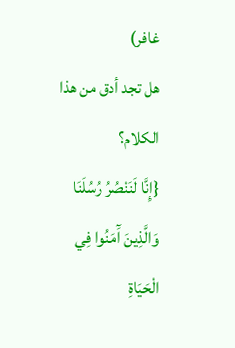غافر)
هل تجد أدق من هذا الكلام؟
{إِنَّا لَنَنْصُرُ رُسُلَنَا وَالَّذِينَ آَمَنُوا فِي الْحَيَاةِ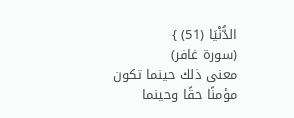الدُّنْيَا (51) }
(سورة غافر)
معنى ذلك حينما تكون مؤمنًا حقًا وحينما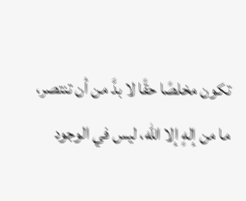تكون مخلصًا حقًا لا بدَّ من أن تنتصر، ما من إلهٍ إلا الله، ليس في الوجود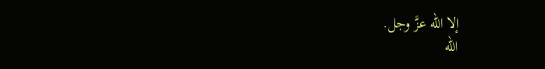إلا الله عزَّ وجل.
الله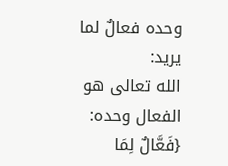وحده فعالٌ لما يريد:
الله تعالى هو الفعال وحده:
{فَعَّالٌ لِمَا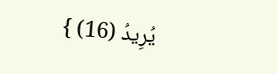يُرِيدُ (16) }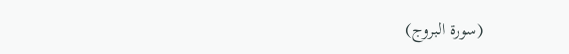(سورة البروج)